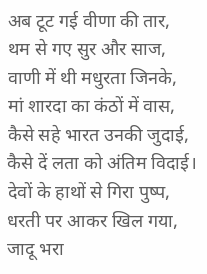अब टूट गई वीणा की तार,
थम से गए सुर और साज,
वाणी में थी मधुरता जिनके,
मां शारदा का कंठों में वास,
कैसे सहे भारत उनकी जुदाई,
कैसे दें लता को अंतिम विदाई।
देवों के हाथों से गिरा पुष्प,
धरती पर आकर खिल गया,
जादू भरा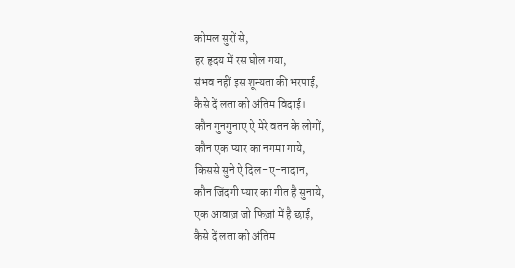कोमल सुरों से,
हर हृदय में रस घोल गया,
संभव नहीं इस शून्यता की भरपाई,
कैसे दें लता को अंतिम विदाई।
कौन गुनगुनाए ऐ मेरे वतन के लोगों,
कौन एक प्यार का नगमा गाये,
किससे सुने ऐ दिल-ए-नादान,
कौन जिंदगी प्यार का गीत है सुनाये,
एक आवाज़ जो फिज़ां में है छाई,
कैसे दें लता को अंतिम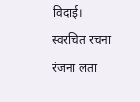विदाई।
स्वरचित रचना
रंजना लता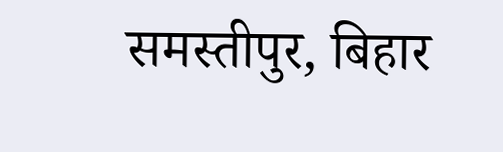समस्तीपुर, बिहार